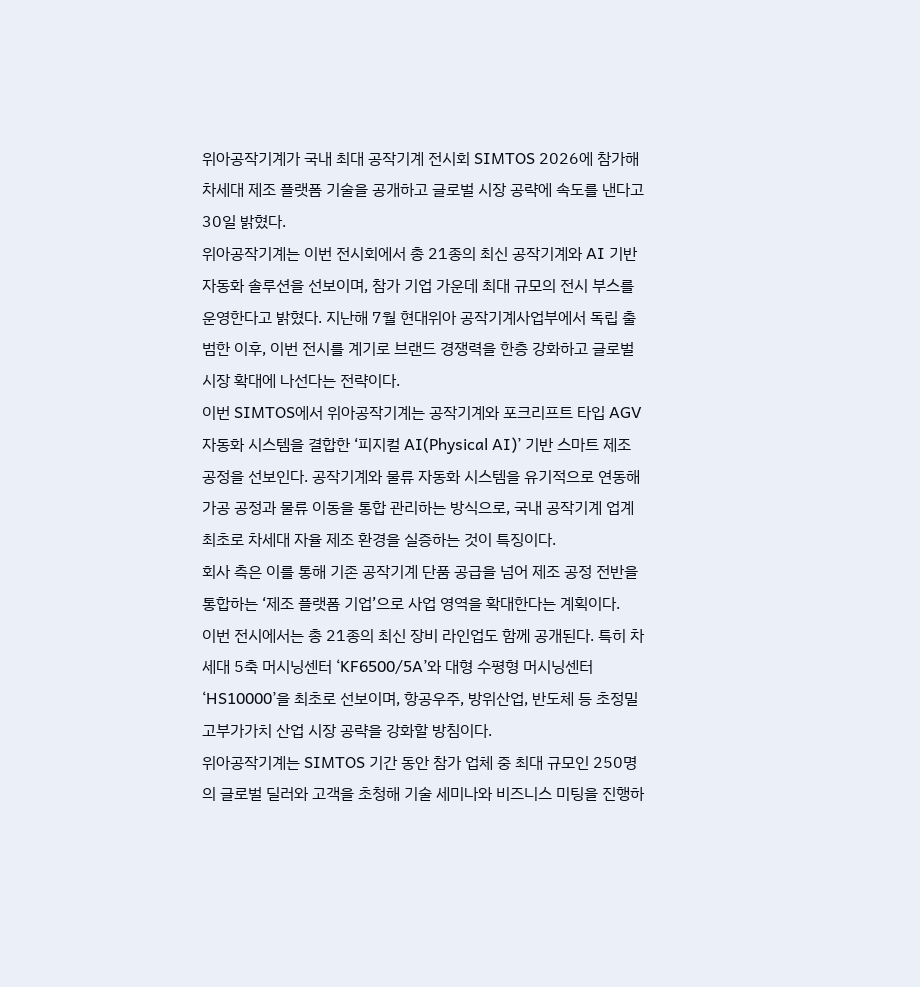위아공작기계가 국내 최대 공작기계 전시회 SIMTOS 2026에 참가해 차세대 제조 플랫폼 기술을 공개하고 글로벌 시장 공략에 속도를 낸다고 30일 밝혔다.
위아공작기계는 이번 전시회에서 총 21종의 최신 공작기계와 AI 기반 자동화 솔루션을 선보이며, 참가 기업 가운데 최대 규모의 전시 부스를 운영한다고 밝혔다. 지난해 7월 현대위아 공작기계사업부에서 독립 출범한 이후, 이번 전시를 계기로 브랜드 경쟁력을 한층 강화하고 글로벌 시장 확대에 나선다는 전략이다.
이번 SIMTOS에서 위아공작기계는 공작기계와 포크리프트 타입 AGV 자동화 시스템을 결합한 ‘피지컬 AI(Physical AI)’ 기반 스마트 제조 공정을 선보인다. 공작기계와 물류 자동화 시스템을 유기적으로 연동해 가공 공정과 물류 이동을 통합 관리하는 방식으로, 국내 공작기계 업계 최초로 차세대 자율 제조 환경을 실증하는 것이 특징이다.
회사 측은 이를 통해 기존 공작기계 단품 공급을 넘어 제조 공정 전반을 통합하는 ‘제조 플랫폼 기업’으로 사업 영역을 확대한다는 계획이다.
이번 전시에서는 총 21종의 최신 장비 라인업도 함께 공개된다. 특히 차세대 5축 머시닝센터 ‘KF6500/5A’와 대형 수평형 머시닝센터 ‘HS10000’을 최초로 선보이며, 항공우주, 방위산업, 반도체 등 초정밀 고부가가치 산업 시장 공략을 강화할 방침이다.
위아공작기계는 SIMTOS 기간 동안 참가 업체 중 최대 규모인 250명의 글로벌 딜러와 고객을 초청해 기술 세미나와 비즈니스 미팅을 진행하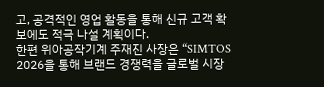고, 공격적인 영업 활동을 통해 신규 고객 확보에도 적극 나설 계획이다.
한편 위아공작기계 주재진 사장은 “SIMTOS 2026을 통해 브랜드 경쟁력을 글로벌 시장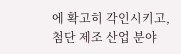에 확고히 각인시키고, 첨단 제조 산업 분야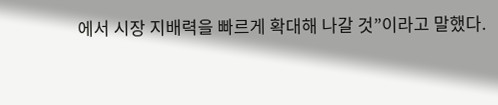에서 시장 지배력을 빠르게 확대해 나갈 것”이라고 말했다.